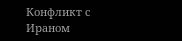Конфликт с Ираном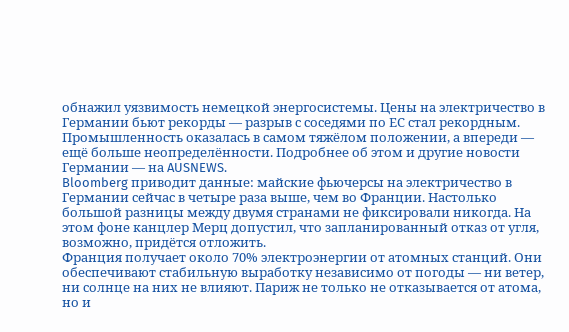обнажил уязвимость немецкой энергосистемы. Цены на электричество в Германии бьют рекорды — разрыв с соседями по ЕС стал рекордным.
Промышленность оказалась в самом тяжёлом положении, а впереди — ещё больше неопределённости. Подробнее об этом и другие новости Германии — на AUSNEWS.
Bloomberg приводит данные: майские фьючерсы на электричество в Германии сейчас в четыре раза выше, чем во Франции. Настолько большой разницы между двумя странами не фиксировали никогда. На этом фоне канцлер Мерц допустил, что запланированный отказ от угля, возможно, придётся отложить.
Франция получает около 70% электроэнергии от атомных станций. Они обеспечивают стабильную выработку независимо от погоды — ни ветер, ни солнце на них не влияют. Париж не только не отказывается от атома, но и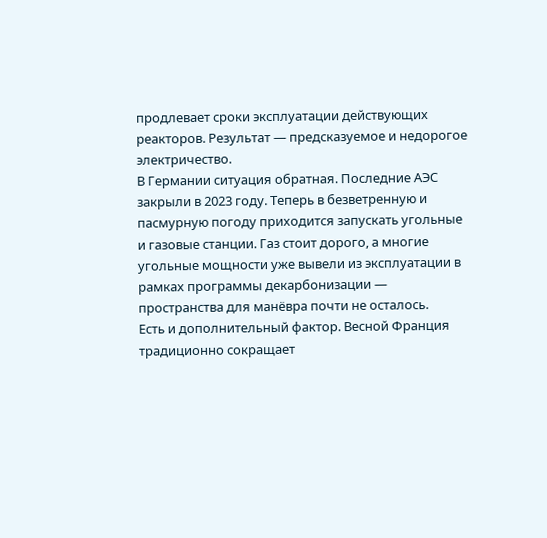продлевает сроки эксплуатации действующих реакторов. Результат — предсказуемое и недорогое электричество.
В Германии ситуация обратная. Последние АЭС закрыли в 2023 году. Теперь в безветренную и пасмурную погоду приходится запускать угольные и газовые станции. Газ стоит дорого, а многие угольные мощности уже вывели из эксплуатации в рамках программы декарбонизации — пространства для манёвра почти не осталось.
Есть и дополнительный фактор. Весной Франция традиционно сокращает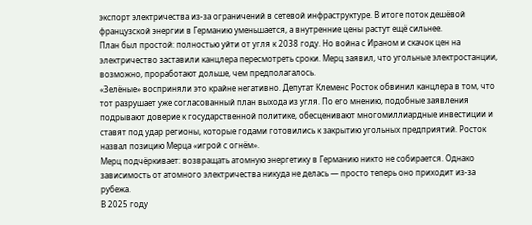экспорт электричества из-за ограничений в сетевой инфраструктуре. В итоге поток дешёвой французской энергии в Германию уменьшается, а внутренние цены растут ещё сильнее.
План был простой: полностью уйти от угля к 2038 году. Но война с Ираном и скачок цен на электричество заставили канцлера пересмотреть сроки. Мерц заявил, что угольные электростанции, возможно, проработают дольше, чем предполагалось.
«Зелёные» восприняли это крайне негативно. Депутат Клеменс Росток обвинил канцлера в том, что тот разрушает уже согласованный план выхода из угля. По его мнению, подобные заявления подрывают доверие к государственной политике, обесценивают многомиллиардные инвестиции и ставят под удар регионы, которые годами готовились к закрытию угольных предприятий. Росток назвал позицию Мерца «игрой с огнём».
Мерц подчёркивает: возвращать атомную энергетику в Германию никто не собирается. Однако зависимость от атомного электричества никуда не делась — просто теперь оно приходит из-за рубежа.
В 2025 году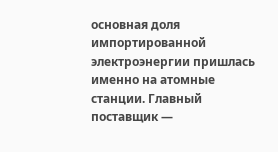основная доля импортированной электроэнергии пришлась именно на атомные станции. Главный поставщик —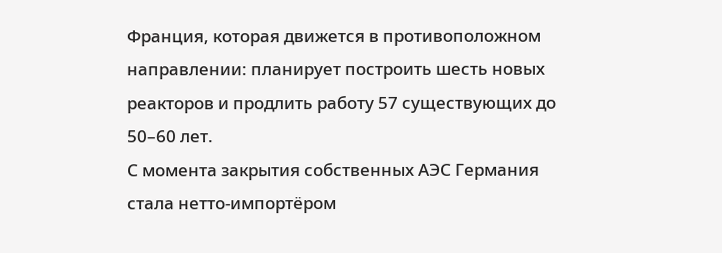Франция, которая движется в противоположном направлении: планирует построить шесть новых реакторов и продлить работу 57 существующих до 50–60 лет.
С момента закрытия собственных АЭС Германия стала нетто-импортёром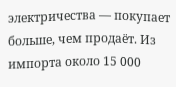электричества — покупает больше, чем продаёт. Из импорта около 15 000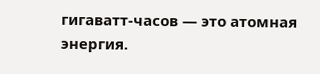гигаватт-часов — это атомная энергия.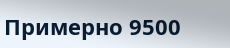Примерно 9500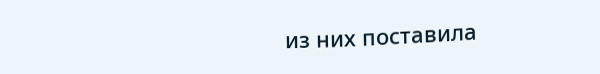из них поставила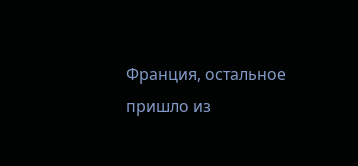Франция, остальное пришло из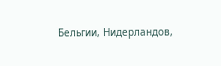Бельгии, Нидерландов,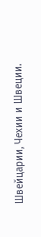Швейцарии, Чехии и Швеции.